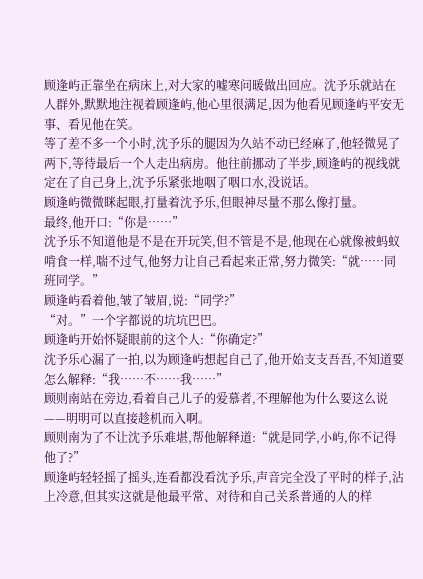顾逢屿正靠坐在病床上,对大家的嘘寒问暖做出回应。沈予乐就站在人群外,默默地注视着顾逢屿,他心里很满足,因为他看见顾逢屿平安无事、看见他在笑。
等了差不多一个小时,沈予乐的腿因为久站不动已经麻了,他轻微晃了两下,等待最后一个人走出病房。他往前挪动了半步,顾逢屿的视线就定在了自己身上,沈予乐紧张地咽了咽口水,没说话。
顾逢屿微微眯起眼,打量着沈予乐,但眼神尽量不那么像打量。
最终,他开口:“你是……”
沈予乐不知道他是不是在开玩笑,但不管是不是,他现在心就像被蚂蚁啃食一样,喘不过气,他努力让自己看起来正常,努力微笑:“就……同班同学。”
顾逢屿看着他,皱了皱眉,说:“同学?”
“对。”一个字都说的坑坑巴巴。
顾逢屿开始怀疑眼前的这个人:“你确定?”
沈予乐心漏了一拍,以为顾逢屿想起自己了,他开始支支吾吾,不知道要怎么解释:“我……不……我……”
顾则南站在旁边,看着自己儿子的爱慕者,不理解他为什么要这么说——明明可以直接趁机而入啊。
顾则南为了不让沈予乐难堪,帮他解释道:“就是同学,小屿,你不记得他了?”
顾逢屿轻轻摇了摇头,连看都没看沈予乐,声音完全没了平时的样子,沾上冷意,但其实这就是他最平常、对待和自己关系普通的人的样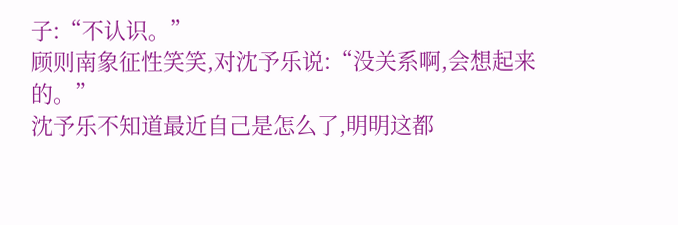子:“不认识。”
顾则南象征性笑笑,对沈予乐说:“没关系啊,会想起来的。”
沈予乐不知道最近自己是怎么了,明明这都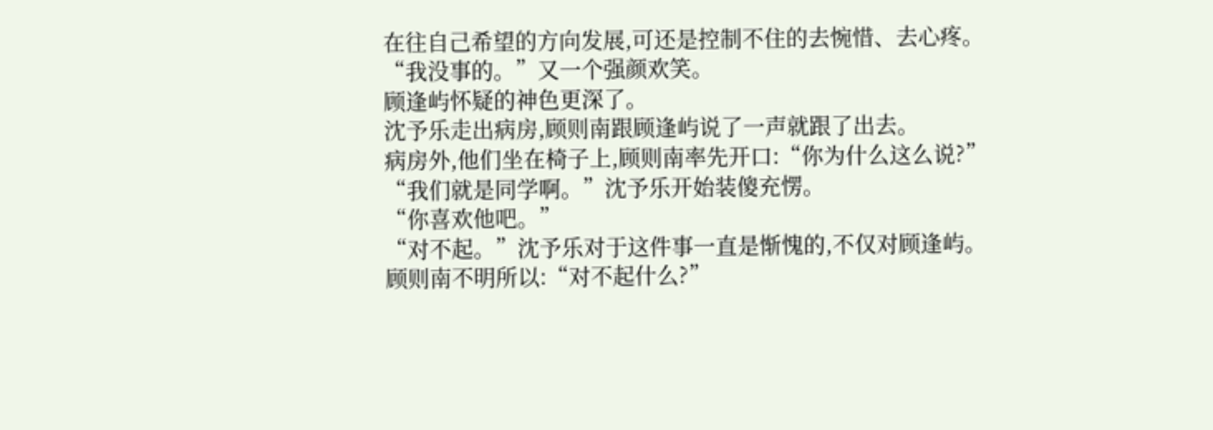在往自己希望的方向发展,可还是控制不住的去惋惜、去心疼。
“我没事的。”又一个强颜欢笑。
顾逢屿怀疑的神色更深了。
沈予乐走出病房,顾则南跟顾逢屿说了一声就跟了出去。
病房外,他们坐在椅子上,顾则南率先开口:“你为什么这么说?”
“我们就是同学啊。”沈予乐开始装傻充愣。
“你喜欢他吧。”
“对不起。”沈予乐对于这件事一直是惭愧的,不仅对顾逢屿。
顾则南不明所以:“对不起什么?”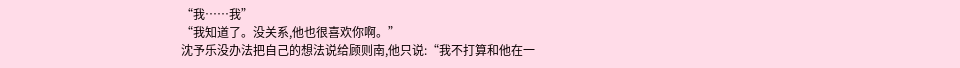“我……我”
“我知道了。没关系,他也很喜欢你啊。”
沈予乐没办法把自己的想法说给顾则南,他只说:“我不打算和他在一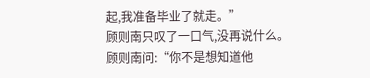起,我准备毕业了就走。”
顾则南只叹了一口气,没再说什么。
顾则南问:“你不是想知道他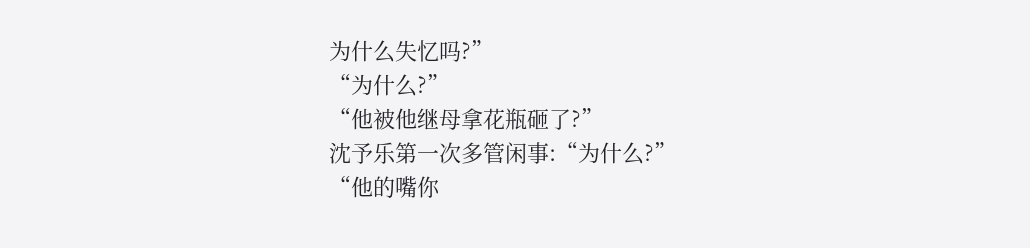为什么失忆吗?”
“为什么?”
“他被他继母拿花瓶砸了?”
沈予乐第一次多管闲事:“为什么?”
“他的嘴你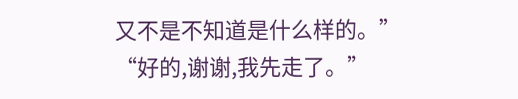又不是不知道是什么样的。”
“好的,谢谢,我先走了。”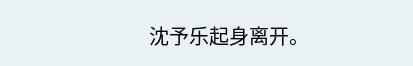沈予乐起身离开。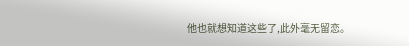他也就想知道这些了,此外毫无留恋。